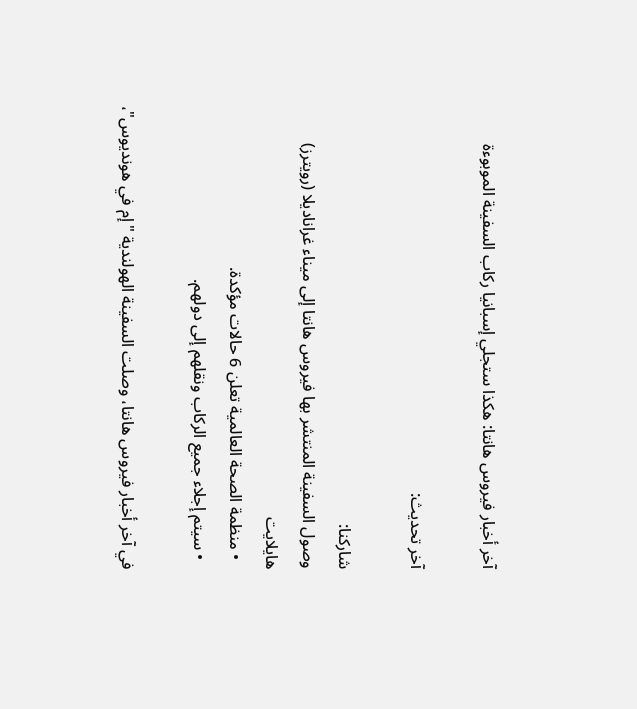آخر أخبار فيروس هانتا: هكذا ستجلي إسبانيا ركاب السفينة الموبوءة

آخر تحديث:

شاركنا:
وصول السفينة المنتشر بها فيروس هانتا إلى ميناء غراناديلا (رويترز)
هايلايت
  • منظمة الصحة العالمية تعلن 6 حالات مؤكدة.
  • سيتم إجلاء جميع الركاب ونقلهم إلى دولهم.

في آخر أخبار فيروس هانتا، وصلت السفينة الهولندية "إم في هونديوس"،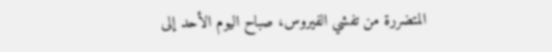المتضررة من تفشي الفيروس، صباح اليوم الأحد إلى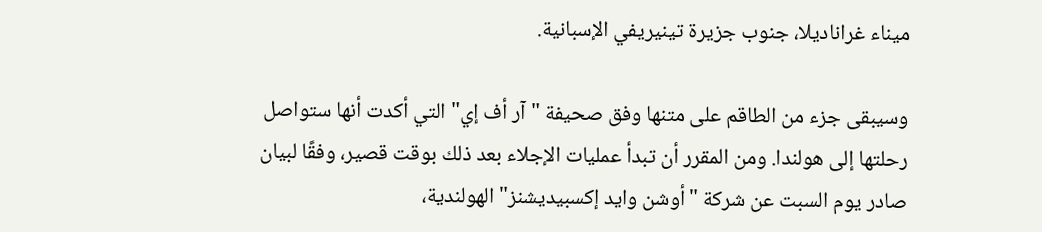ميناء غراناديلا، جنوب جزيرة تينيريفي الإسبانية.

وسيبقى جزء من الطاقم على متنها وفق صحيفة "آر أف إي" التي أكدت أنها ستواصل رحلتها إلى هولندا. ومن المقرر أن تبدأ عمليات الإجلاء بعد ذلك بوقت قصير، وفقًا لبيان صادر يوم السبت عن شركة "أوشن وايد إكسبيديشنز" الهولندية،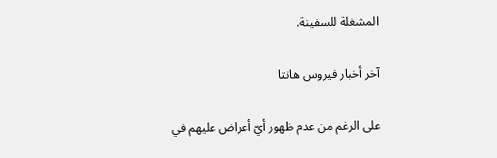المشغلة للسفينة.

آخر أخبار فيروس هانتا

على الرغم من عدم ظهور أيّ أعراض عليهم في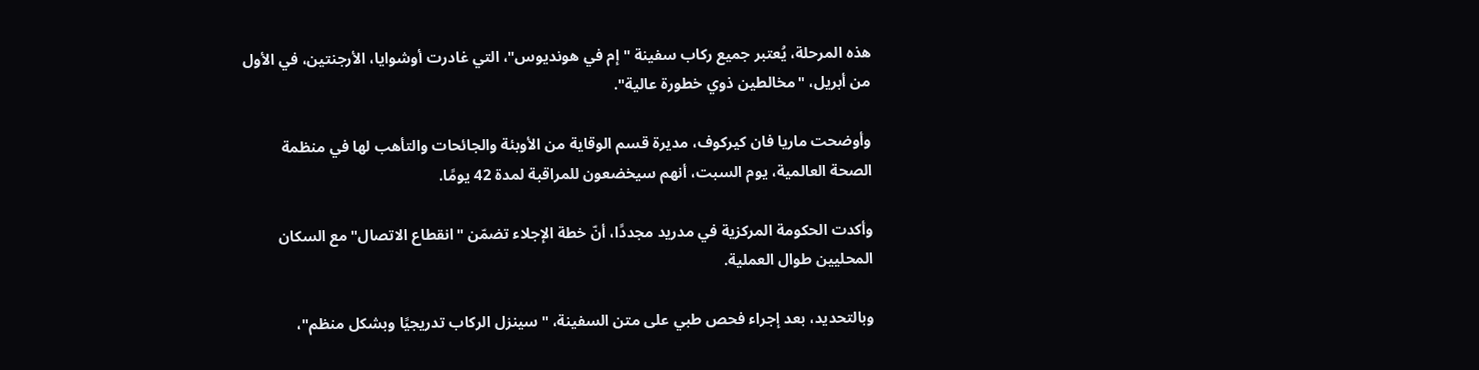هذه المرحلة، يُعتبر جميع ركاب سفينة "إم في هونديوس"، التي غادرت أوشوايا، الأرجنتين، في الأول من أبريل، "مخالطين ذوي خطورة عالية".

وأوضحت ماريا فان كيركوف، مديرة قسم الوقاية من الأوبئة والجائحات والتأهب لها في منظمة الصحة العالمية، يوم السبت، أنهم سيخضعون للمراقبة لمدة 42 يومًا.

وأكدت الحكومة المركزية في مدريد مجددًا، أنّ خطة الإجلاء تضمّن "انقطاع الاتصال" مع السكان المحليين طوال العملية.

وبالتحديد، بعد إجراء فحص طبي على متن السفينة، "سينزل الركاب تدريجيًا وبشكل منظم"،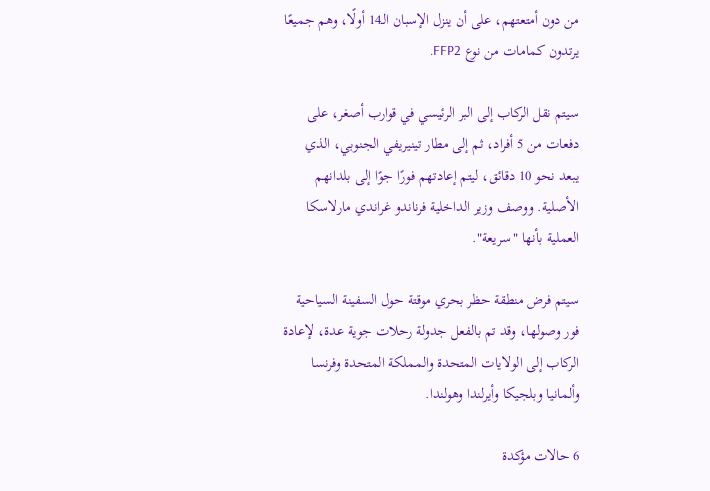من دون أمتعتهم، على أن ينزل الإسبان الـ14 أولًا، وهم جميعًا يرتدون كمامات من نوع FFP2.

سيتم نقل الركاب إلى البر الرئيسي في قوارب أصغر، على دفعات من 5 أفراد، ثم إلى مطار تينيريفي الجنوبي، الذي يبعد نحو 10 دقائق، ليتم إعادتهم فورًا جوًا إلى بلدانهم الأصلية. ووصف وزير الداخلية فرناندو غراندي مارلاسكا العملية بأنها "سريعة".

سيتم فرض منطقة حظر بحري موقتة حول السفينة السياحية فور وصولها، وقد تم بالفعل جدولة رحلات جوية عدة، لإعادة الركاب إلى الولايات المتحدة والمملكة المتحدة وفرنسا وألمانيا وبلجيكا وأيرلندا وهولندا.

6 حالات مؤكدة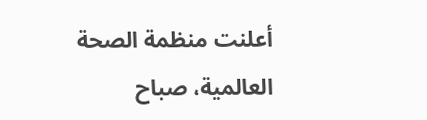أعلنت منظمة الصحة العالمية، صباح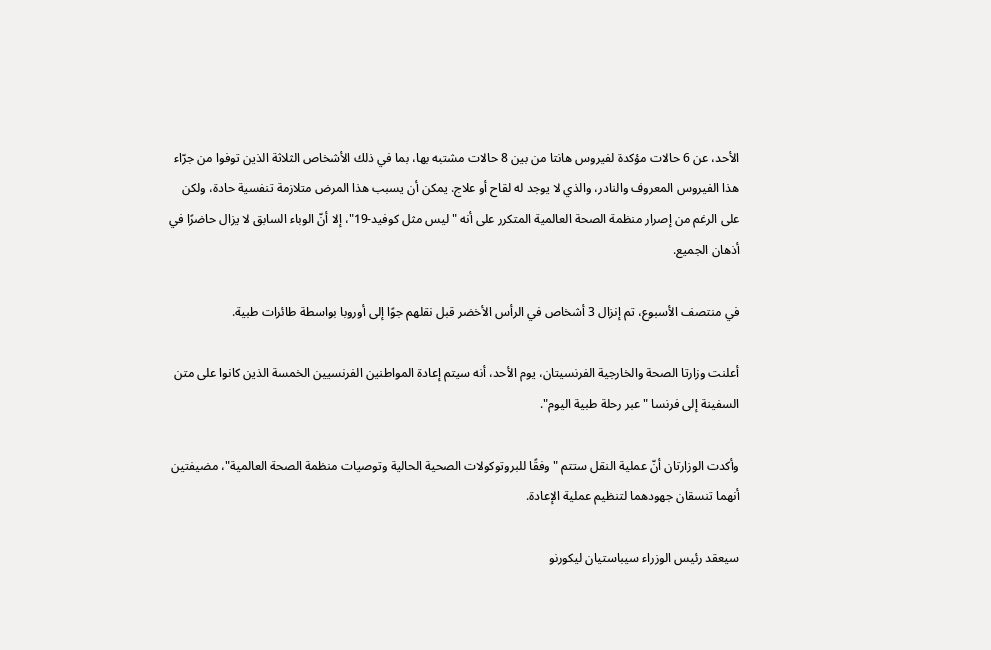الأحد، عن 6 حالات مؤكدة لفيروس هانتا من بين 8 حالات مشتبه بها، بما في ذلك الأشخاص الثلاثة الذين توفوا من جرّاء هذا الفيروس المعروف والنادر، والذي لا يوجد له لقاح أو علاج. يمكن أن يسبب هذا المرض متلازمة تنفسية حادة، ولكن على الرغم من إصرار منظمة الصحة العالمية المتكرر على أنه "ليس مثل كوفيد-19"، إلا أنّ الوباء السابق لا يزال حاضرًا في أذهان الجميع.

في منتصف الأسبوع، تم إنزال 3 أشخاص في الرأس الأخضر قبل نقلهم جوًا إلى أوروبا بواسطة طائرات طبية.

أعلنت وزارتا الصحة والخارجية الفرنسيتان، يوم الأحد، أنه سيتم إعادة المواطنين الفرنسيين الخمسة الذين كانوا على متن السفينة إلى فرنسا "عبر رحلة طبية اليوم".

وأكدت الوزارتان أنّ عملية النقل ستتم "وفقًا للبروتوكولات الصحية الحالية وتوصيات منظمة الصحة العالمية"، مضيفتين أنهما تنسقان جهودهما لتنظيم عملية الإعادة.

سيعقد رئيس الوزراء سيباستيان ليكورنو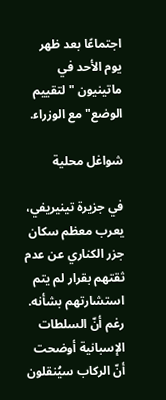اجتماعًا بعد ظهر يوم الأحد في ماتينيون "لتقييم الوضع" مع الوزراء.

شواغل محلية

في جزيرة تينيريفي، يعرب معظم سكان جزر الكناري عن عدم ثقتهم بقرار لم يتم استشارتهم بشأنه. رغم أنّ السلطات الإسبانية أوضحت أنّ الركاب سيُنقلون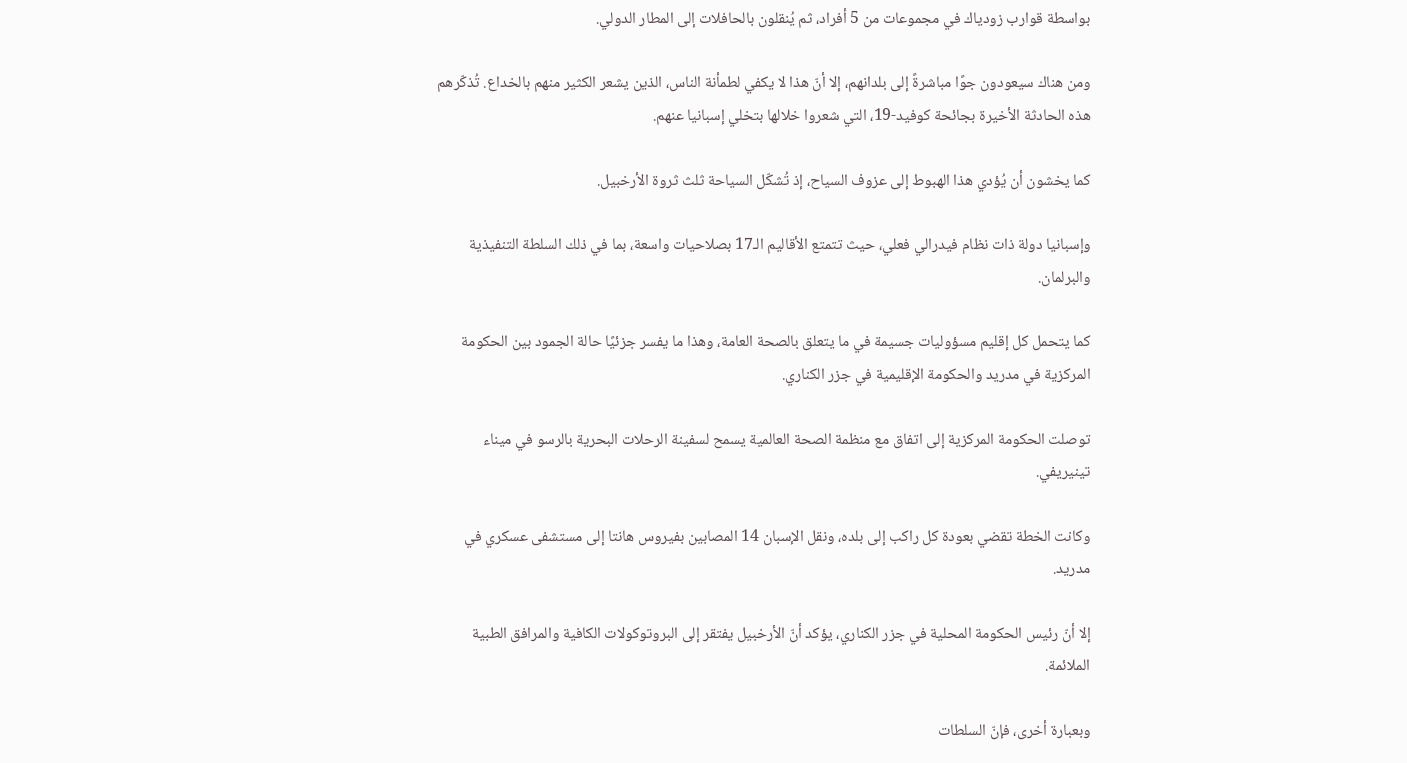بواسطة قوارب زودياك في مجموعات من 5 أفراد، ثم يُنقلون بالحافلات إلى المطار الدولي.

ومن هناك سيعودون جوًا مباشرةً إلى بلدانهم، إلا أنّ هذا لا يكفي لطمأنة الناس، الذين يشعر الكثير منهم بالخداع. تُذكّرهم هذه الحادثة الأخيرة بجائحة كوفيد-19، التي شعروا خلالها بتخلي إسبانيا عنهم.

كما يخشون أن يُؤدي هذا الهبوط إلى عزوف السياح، إذ تُشكّل السياحة ثلث ثروة الأرخبيل.

وإسبانيا دولة ذات نظام فيدرالي فعلي، حيث تتمتع الأقاليم الـ17 بصلاحيات واسعة، بما في ذلك السلطة التنفيذية والبرلمان.

كما يتحمل كل إقليم مسؤوليات جسيمة في ما يتعلق بالصحة العامة، وهذا ما يفسر جزئيًا حالة الجمود بين الحكومة المركزية في مدريد والحكومة الإقليمية في جزر الكناري.

توصلت الحكومة المركزية إلى اتفاق مع منظمة الصحة العالمية يسمح لسفينة الرحلات البحرية بالرسو في ميناء تينيريفي.

وكانت الخطة تقضي بعودة كل راكب إلى بلده، ونقل الإسبان 14 المصابين بفيروس هانتا إلى مستشفى عسكري في مدريد.

إلا أنّ رئيس الحكومة المحلية في جزر الكناري، يؤكد أنّ الأرخبيل يفتقر إلى البروتوكولات الكافية والمرافق الطبية الملائمة.

وبعبارة أخرى، فإنّ السلطات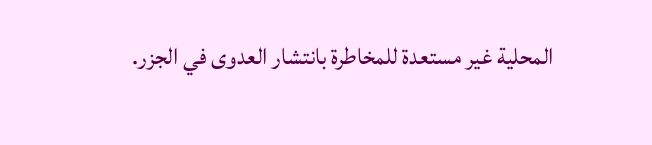المحلية غير مستعدة للمخاطرة بانتشار العدوى في الجزر.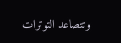وتتصاعد التوترات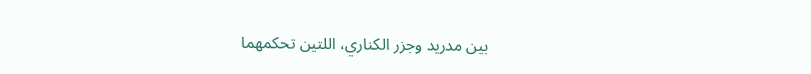بين مدريد وجزر الكناري، اللتين تحكمهما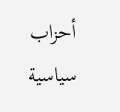أحزاب سياسية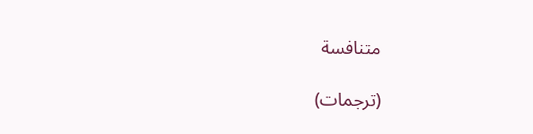متنافسة

(ترجمات)